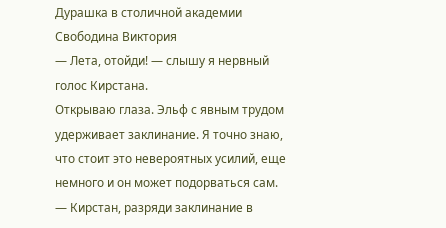Дурашка в столичной академии Свободина Виктория
— Лета, отойди! — слышу я нервный голос Кирстана.
Открываю глаза. Эльф с явным трудом удерживает заклинание. Я точно знаю, что стоит это невероятных усилий, еще немного и он может подорваться сам.
— Кирстан, разряди заклинание в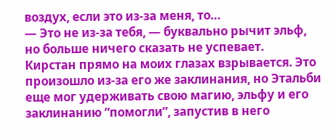воздух, если это из-за меня, то…
— Это не из-за тебя, — буквально рычит эльф, но больше ничего сказать не успевает.
Кирстан прямо на моих глазах взрывается. Это произошло из-за его же заклинания, но Этальби еще мог удерживать свою магию, эльфу и его заклинанию “помогли”, запустив в него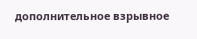дополнительное взрывное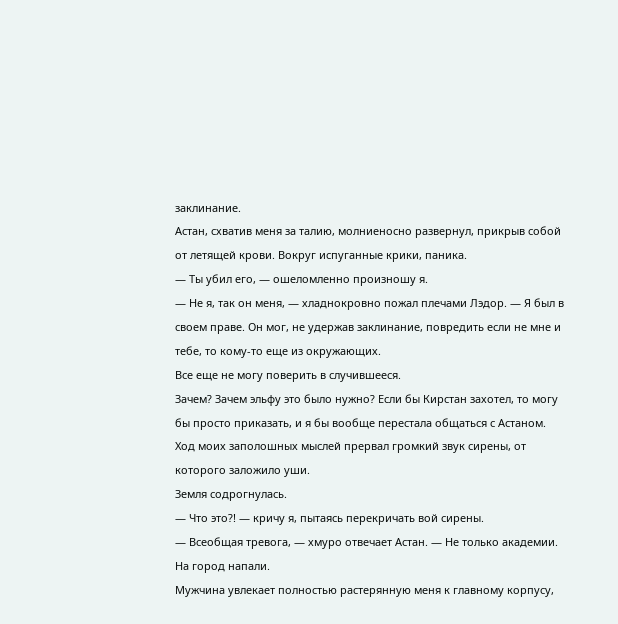заклинание.
Астан, схватив меня за талию, молниеносно развернул, прикрыв собой от летящей крови. Вокруг испуганные крики, паника.
— Ты убил его, — ошеломленно произношу я.
— Не я, так он меня, — хладнокровно пожал плечами Лэдор. — Я был в своем праве. Он мог, не удержав заклинание, повредить если не мне и тебе, то кому-то еще из окружающих.
Все еще не могу поверить в случившееся.
Зачем? Зачем эльфу это было нужно? Если бы Кирстан захотел, то могу бы просто приказать, и я бы вообще перестала общаться с Астаном.
Ход моих заполошных мыслей прервал громкий звук сирены, от которого заложило уши.
Земля содрогнулась.
— Что это?! — кричу я, пытаясь перекричать вой сирены.
— Всеобщая тревога, — хмуро отвечает Астан. — Не только академии. На город напали.
Мужчина увлекает полностью растерянную меня к главному корпусу,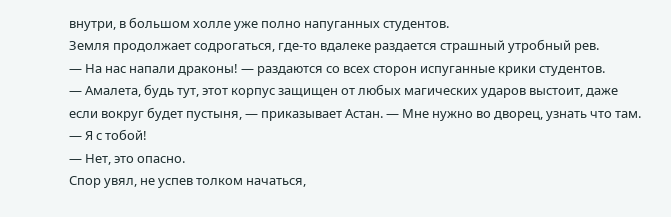внутри, в большом холле уже полно напуганных студентов.
Земля продолжает содрогаться, где-то вдалеке раздается страшный утробный рев.
— На нас напали драконы! — раздаются со всех сторон испуганные крики студентов.
— Амалета, будь тут, этот корпус защищен от любых магических ударов выстоит, даже если вокруг будет пустыня, — приказывает Астан. — Мне нужно во дворец, узнать что там.
— Я с тобой!
— Нет, это опасно.
Спор увял, не успев толком начаться,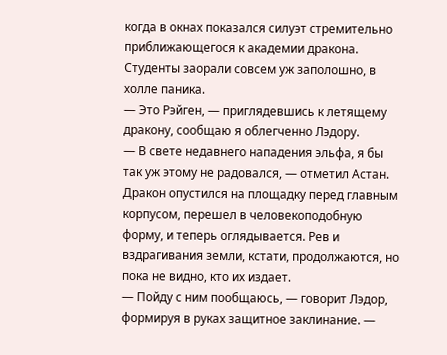когда в окнах показался силуэт стремительно приближающегося к академии дракона.
Студенты заорали совсем уж заполошно, в холле паника.
— Это Рэйген, — приглядевшись к летящему дракону, сообщаю я облегченно Лэдору.
— В свете недавнего нападения эльфа, я бы так уж этому не радовался, — отметил Астан.
Дракон опустился на площадку перед главным корпусом, перешел в человекоподобную форму, и теперь оглядывается. Рев и вздрагивания земли, кстати, продолжаются, но пока не видно, кто их издает.
— Пойду с ним пообщаюсь, — говорит Лэдор, формируя в руках защитное заклинание. —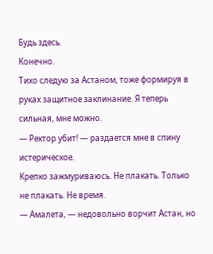Будь здесь.
Конечно.
Тихо следую за Астаном, тоже формируя в руках защитное заклинание. Я теперь сильная, мне можно.
— Ректор убит! — раздается мне в спину истерическое.
Крепко зажмуриваюсь. Не плакать. Только не плакать. Не время.
— Амалета, — недовольно ворчит Астан, но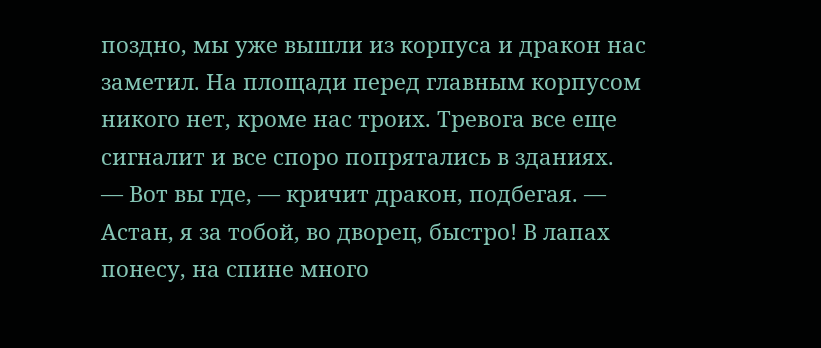поздно, мы уже вышли из корпуса и дракон нас заметил. На площади перед главным корпусом никого нет, кроме нас троих. Тревога все еще сигналит и все споро попрятались в зданиях.
— Вот вы где, — кричит дракон, подбегая. — Астан, я за тобой, во дворец, быстро! В лапах понесу, на спине много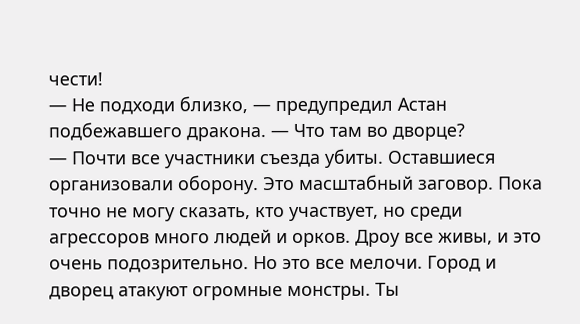чести!
— Не подходи близко, — предупредил Астан подбежавшего дракона. — Что там во дворце?
— Почти все участники съезда убиты. Оставшиеся организовали оборону. Это масштабный заговор. Пока точно не могу сказать, кто участвует, но среди агрессоров много людей и орков. Дроу все живы, и это очень подозрительно. Но это все мелочи. Город и дворец атакуют огромные монстры. Ты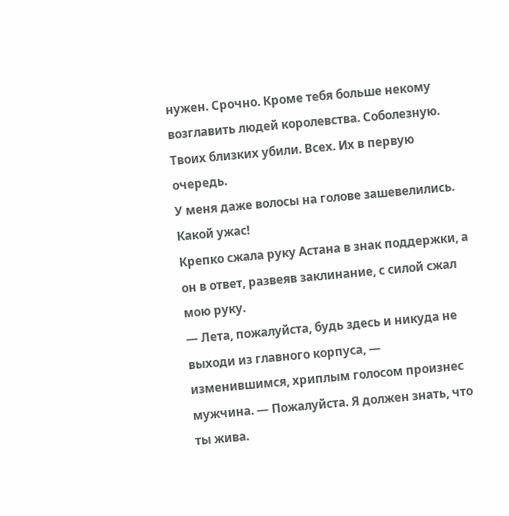нужен. Срочно. Кроме тебя больше некому возглавить людей королевства. Соболезную. Твоих близких убили. Всех. Их в первую очередь.
У меня даже волосы на голове зашевелились. Какой ужас!
Крепко сжала руку Астана в знак поддержки, а он в ответ, развеяв заклинание, с силой сжал мою руку.
— Лета, пожалуйста, будь здесь и никуда не выходи из главного корпуса, — изменившимся, хриплым голосом произнес мужчина. — Пожалуйста. Я должен знать, что ты жива.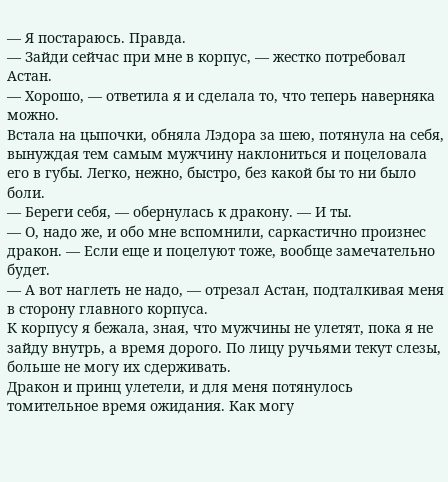— Я постараюсь. Правда.
— Зайди сейчас при мне в корпус, — жестко потребовал Астан.
— Хорошо, — ответила я и сделала то, что теперь наверняка можно.
Встала на цыпочки, обняла Лэдора за шею, потянула на себя, вынуждая тем самым мужчину наклониться и поцеловала его в губы. Легко, нежно, быстро, без какой бы то ни было боли.
— Береги себя, — обернулась к дракону. — И ты.
— О, надо же, и обо мне вспомнили, саркастично произнес дракон. — Если еще и поцелуют тоже, вообще замечательно будет.
— А вот наглеть не надо, — отрезал Астан, подталкивая меня в сторону главного корпуса.
К корпусу я бежала, зная, что мужчины не улетят, пока я не зайду внутрь, а время дорого. По лицу ручьями текут слезы, больше не могу их сдерживать.
Дракон и принц улетели, и для меня потянулось томительное время ожидания. Как могу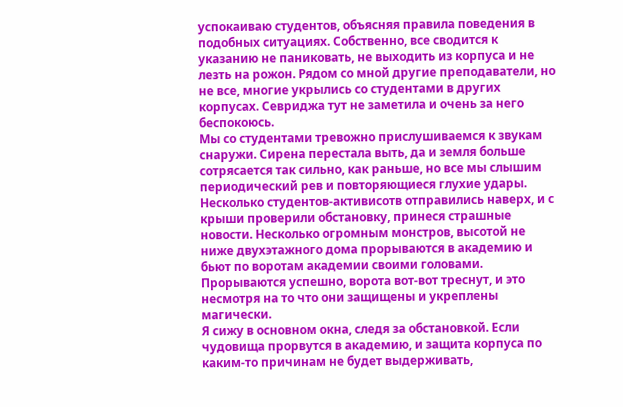успокаиваю студентов, объясняя правила поведения в подобных ситуациях. Собственно, все сводится к указанию не паниковать, не выходить из корпуса и не лезть на рожон. Рядом со мной другие преподаватели, но не все, многие укрылись со студентами в других корпусах. Севриджа тут не заметила и очень за него беспокоюсь.
Мы со студентами тревожно прислушиваемся к звукам снаружи. Сирена перестала выть, да и земля больше сотрясается так сильно, как раньше, но все мы слышим периодический рев и повторяющиеся глухие удары.
Несколько студентов-активисотв отправились наверх, и с крыши проверили обстановку, принеся страшные новости. Несколько огромным монстров, высотой не ниже двухэтажного дома прорываются в академию и бьют по воротам академии своими головами. Прорываются успешно, ворота вот-вот треснут, и это несмотря на то что они защищены и укреплены магически.
Я сижу в основном окна, следя за обстановкой. Если чудовища прорвутся в академию, и защита корпуса по каким-то причинам не будет выдерживать,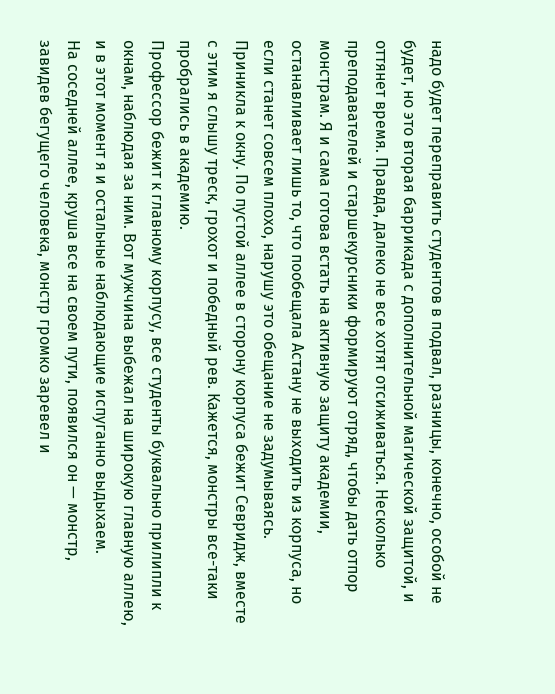надо будет переправить студентов в подвал, разницы, конечно, особой не будет, но это вторая баррикада с дополнительной магической защитой, и оттянет время. Правда, далеко не все хотят отсиживаться. Несколько преподавателей и старшекурсники формируют отряд, чтобы дать отпор монстрам. Я и сама готова встать на активную защиту академии, останавливает лишь то, что пообещала Астану не выходить из корпуса, но если станет совсем плохо, нарушу это обещание не задумываясь.
Приникла к окну. По пустой аллее в сторону корпуса бежит Севридж, вместе с этим я слышу треск, грохот и победный рев. Кажется, монстры все-таки пробрались в академию.
Профессор бежит к главному корпусу, все студенты буквально прилипли к окнам, наблюдая за ним. Вот мужчина выбежал на широкую главную аллею, и в этот момент я и остальные наблюдающие испуганно выдыхаем.
На соседней аллее, круша все на своем пути, появился он — монстр, завидев бегущего человека, монстр громко заревел и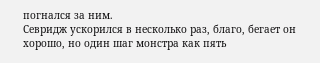погнался за ним.
Севридж ускорился в несколько раз, благо, бегает он хорошо, но один шаг монстра как пять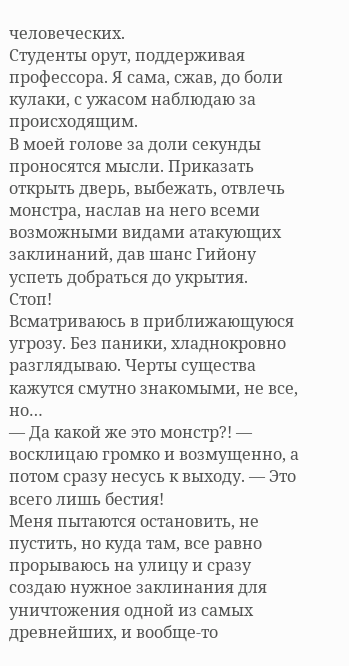человеческих.
Студенты орут, поддерживая профессора. Я сама, сжав, до боли кулаки, с ужасом наблюдаю за происходящим.
В моей голове за доли секунды проносятся мысли. Приказать открыть дверь, выбежать, отвлечь монстра, наслав на него всеми возможными видами атакующих заклинаний, дав шанс Гийону успеть добраться до укрытия.
Стоп!
Всматриваюсь в приближающуюся угрозу. Без паники, хладнокровно разглядываю. Черты существа кажутся смутно знакомыми, не все, но…
— Да какой же это монстр?! — восклицаю громко и возмущенно, а потом сразу несусь к выходу. — Это всего лишь бестия!
Меня пытаются остановить, не пустить, но куда там, все равно прорываюсь на улицу и сразу создаю нужное заклинания для уничтожения одной из самых древнейших, и вообще-то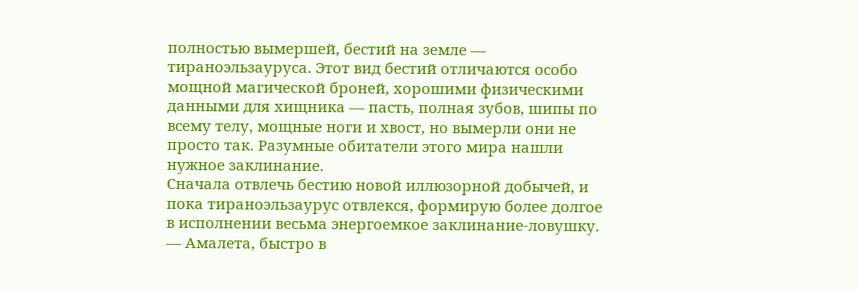полностью вымершей, бестий на земле — тираноэльзауруса. Этот вид бестий отличаются особо мощной магической броней, хорошими физическими данными для хищника — пасть, полная зубов, шипы по всему телу, мощные ноги и хвост, но вымерли они не просто так. Разумные обитатели этого мира нашли нужное заклинание.
Сначала отвлечь бестию новой иллюзорной добычей, и пока тираноэльзаурус отвлекся, формирую более долгое в исполнении весьма энергоемкое заклинание-ловушку.
— Амалета, быстро в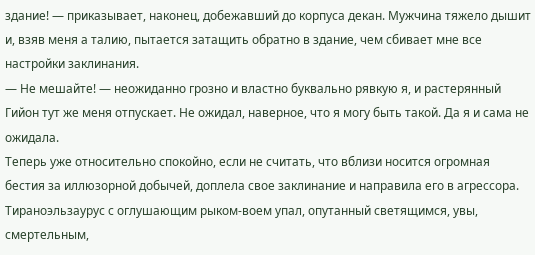здание! — приказывает, наконец, добежавший до корпуса декан. Мужчина тяжело дышит и, взяв меня а талию, пытается затащить обратно в здание, чем сбивает мне все настройки заклинания.
— Не мешайте! — неожиданно грозно и властно буквально рявкую я, и растерянный Гийон тут же меня отпускает. Не ожидал, наверное, что я могу быть такой. Да я и сама не ожидала.
Теперь уже относительно спокойно, если не считать, что вблизи носится огромная бестия за иллюзорной добычей, доплела свое заклинание и направила его в агрессора.
Тираноэльзаурус с оглушающим рыком-воем упал, опутанный светящимся, увы, смертельным,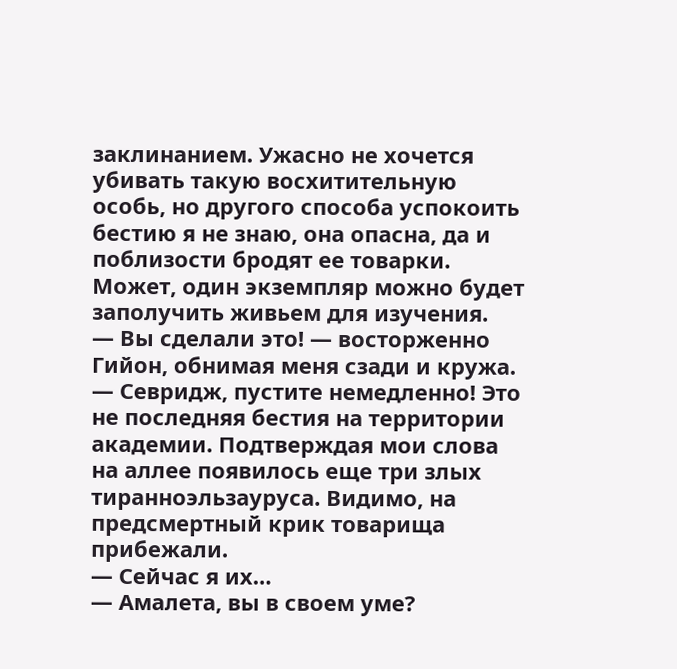заклинанием. Ужасно не хочется убивать такую восхитительную особь, но другого способа успокоить бестию я не знаю, она опасна, да и поблизости бродят ее товарки. Может, один экземпляр можно будет заполучить живьем для изучения.
— Вы сделали это! — восторженно Гийон, обнимая меня сзади и кружа.
— Севридж, пустите немедленно! Это не последняя бестия на территории академии. Подтверждая мои слова на аллее появилось еще три злых тиранноэльзауруса. Видимо, на предсмертный крик товарища прибежали.
— Сейчас я их…
— Амалета, вы в своем уме?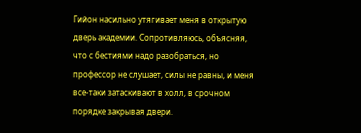Гийон насильно утягивает меня в открытую дверь академии. Сопротивляюсь, объясняя, что с бестиями надо разобраться, но профессор не слушает, силы не равны, и меня все-таки затаскивают в холл, в срочном порядке закрывая двери.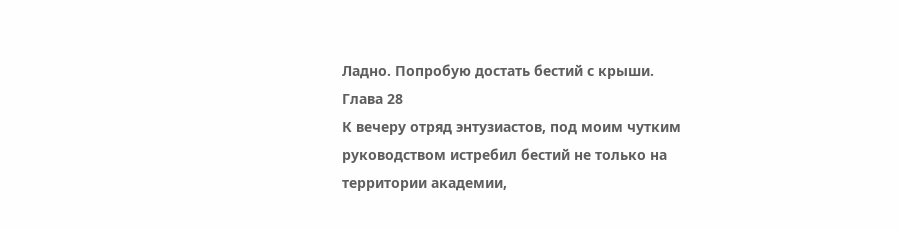Ладно. Попробую достать бестий с крыши.
Глава 28
К вечеру отряд энтузиастов, под моим чутким руководством истребил бестий не только на территории академии,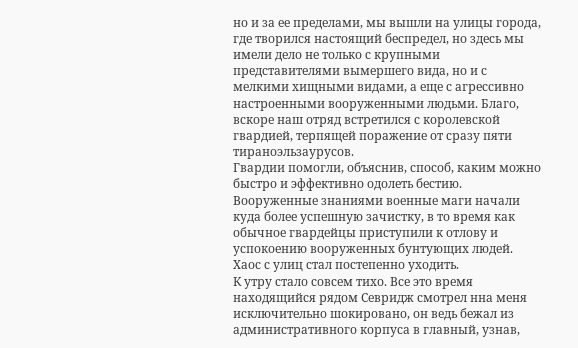но и за ее пределами, мы вышли на улицы города, где творился настоящий беспредел, но здесь мы имели дело не только с крупными представителями вымершего вида, но и с мелкими хищными видами, а еще с агрессивно настроенными вооруженными людьми. Благо, вскоре наш отряд встретился с королевской гвардией, терпящей поражение от сразу пяти тираноэльзаурусов.
Гвардии помогли, объяснив, способ, каким можно быстро и эффективно одолеть бестию. Вооруженные знаниями военные маги начали куда более успешную зачистку, в то время как обычное гвардейцы приступили к отлову и успокоению вооруженных бунтующих людей.
Хаос с улиц стал постепенно уходить.
К утру стало совсем тихо. Все это время находящийся рядом Севридж смотрел нна меня исключительно шокировано, он ведь бежал из административного корпуса в главный, узнав,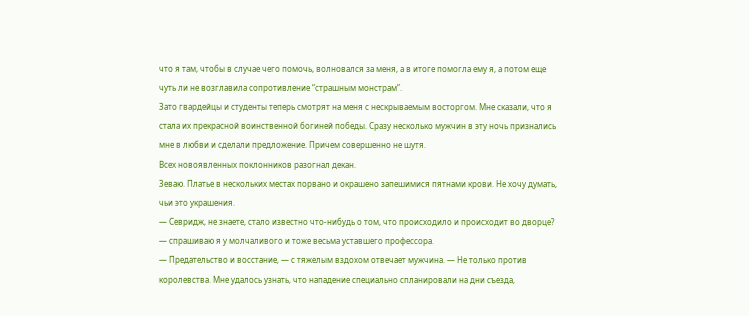что я там, чтобы в случае чего помочь, волновался за меня, а в итоге помогла ему я, а потом еще чуть ли не возглавила сопротивление “страшным монстрам”.
Зато гвардейцы и студенты теперь смотрят на меня с нескрываемым восторгом. Мне сказали, что я стала их прекрасной воинственной богиней победы. Сразу несколько мужчин в эту ночь признались мне в любви и сделали предложение. Причем совершенно не шутя.
Всех новоявленных поклонников разогнал декан.
Зеваю. Платье в нескольких местах порвано и окрашено запешимися пятнами крови. Не хочу думать, чьи это украшения.
— Севридж, не знаете, стало известно что-нибудь о том, что происходило и происходит во дворце? — спрашиваю я у молчаливого и тоже весьма уставшего профессора.
— Предательство и восстание, — с тяжелым вздохом отвечает мужчина. — Не только против королевства. Мне удалось узнать, что нападение специально спланировали на дни съезда,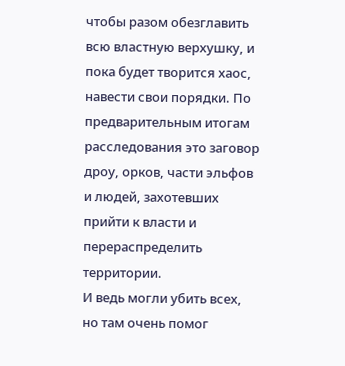чтобы разом обезглавить всю властную верхушку, и пока будет творится хаос, навести свои порядки. По предварительным итогам расследования это заговор дроу, орков, части эльфов и людей, захотевших прийти к власти и перераспределить территории.
И ведь могли убить всех, но там очень помог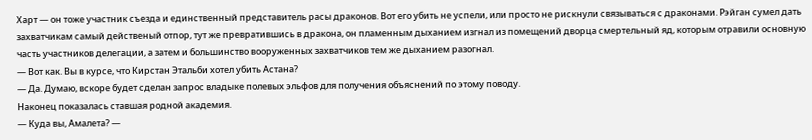Харт — он тоже участник съезда и единственный представитель расы драконов. Вот его убить не успели, или просто не рискнули связываться с драконами. Рэйган сумел дать захватчикам самый действеный отпор, тут же превратившись в дракона, он пламенным дыханием изгнал из помещений дворца смертельный яд, которым отравили основную часть участников делегации, а затем и большинство вооруженных захватчиков тем же дыханием разогнал.
— Вот как. Вы в курсе, что Кирстан Этальби хотел убить Астана?
— Да. Думаю, вскоре будет сделан запрос владыке полевых эльфов для получения объяснений по этому поводу.
Наконец показалась ставшая родной академия.
— Куда вы, Амалета? —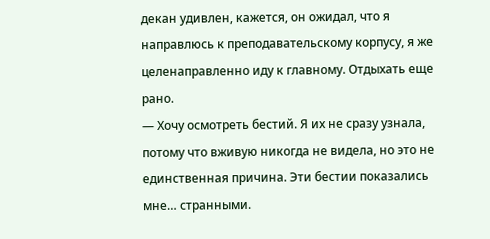декан удивлен, кажется, он ожидал, что я направлюсь к преподавательскому корпусу, я же целенаправленно иду к главному. Отдыхать еще рано.
— Хочу осмотреть бестий. Я их не сразу узнала, потому что вживую никогда не видела, но это не единственная причина. Эти бестии показались мне… странными.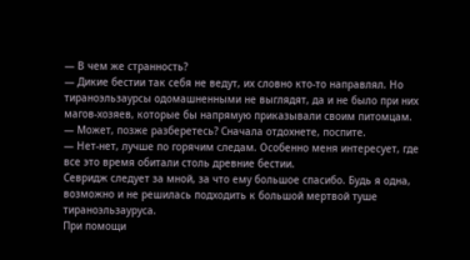— В чем же странность?
— Дикие бестии так себя не ведут, их словно кто-то направлял. Но тираноэльзаурсы одомашненными не выглядят, да и не было при них магов-хозяев, которые бы напрямую приказывали своим питомцам.
— Может, позже разберетесь? Сначала отдохнете, поспите.
— Нет-нет, лучше по горячим следам. Особенно меня интересует, где все это время обитали столь древние бестии.
Севридж следует за мной, за что ему большое спасибо. Будь я одна, возможно и не решилась подходить к большой мертвой туше тираноэльзауруса.
При помощи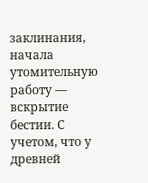заклинания, начала утомительную работу — вскрытие бестии. С учетом, что у древней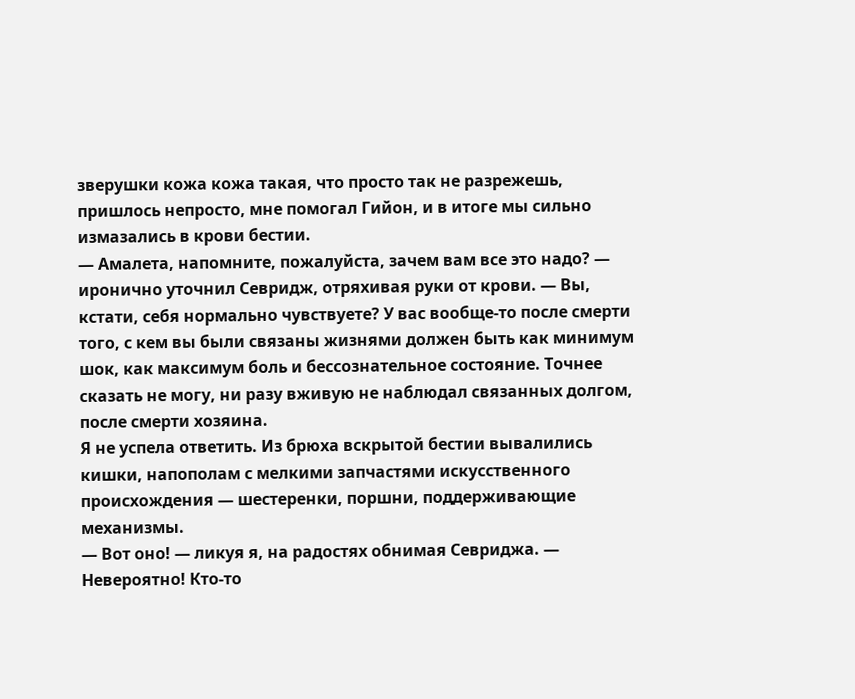зверушки кожа кожа такая, что просто так не разрежешь, пришлось непросто, мне помогал Гийон, и в итоге мы сильно измазались в крови бестии.
— Амалета, напомните, пожалуйста, зачем вам все это надо? — иронично уточнил Севридж, отряхивая руки от крови. — Вы, кстати, себя нормально чувствуете? У вас вообще-то после смерти того, с кем вы были связаны жизнями должен быть как минимум шок, как максимум боль и бессознательное состояние. Точнее сказать не могу, ни разу вживую не наблюдал связанных долгом, после смерти хозяина.
Я не успела ответить. Из брюха вскрытой бестии вывалились кишки, напополам с мелкими запчастями искусственного происхождения — шестеренки, поршни, поддерживающие механизмы.
— Вот оно! — ликуя я, на радостях обнимая Севриджа. — Невероятно! Кто-то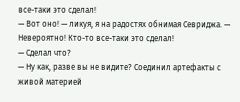все-таки это сделал!
— Вот оно! — ликуя, я на радостях обнимая Севриджа. — Невероятно! Кто-то все-таки это сделал!
— Сделал что?
— Ну как, разве вы не видите? Соединил артефакты с живой материей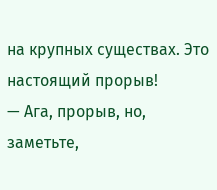на крупных существах. Это настоящий прорыв!
— Ага, прорыв, но, заметьте,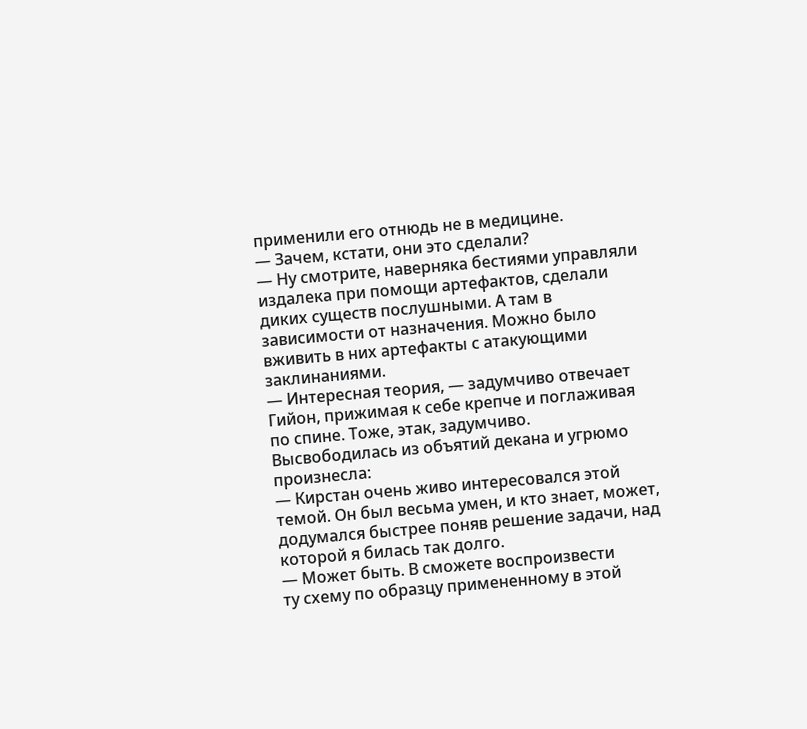применили его отнюдь не в медицине.
— Зачем, кстати, они это сделали?
— Ну смотрите, наверняка бестиями управляли издалека при помощи артефактов, сделали диких существ послушными. А там в зависимости от назначения. Можно было вживить в них артефакты с атакующими заклинаниями.
— Интересная теория, — задумчиво отвечает Гийон, прижимая к себе крепче и поглаживая по спине. Тоже, этак, задумчиво.
Высвободилась из объятий декана и угрюмо произнесла:
— Кирстан очень живо интересовался этой темой. Он был весьма умен, и кто знает, может, додумался быстрее поняв решение задачи, над которой я билась так долго.
— Может быть. В сможете воспроизвести
ту схему по образцу примененному в этой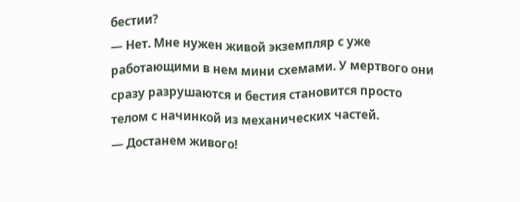бестии?
— Нет. Мне нужен живой экземпляр с уже работающими в нем мини схемами. У мертвого они сразу разрушаются и бестия становится просто телом с начинкой из механических частей.
— Достанем живого!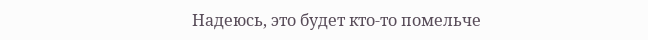Надеюсь, это будет кто-то помельче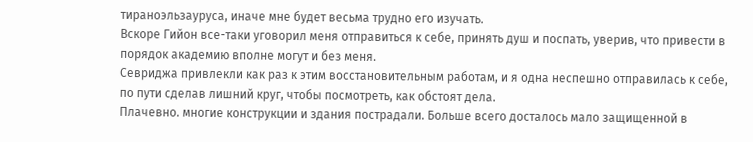тираноэльзауруса, иначе мне будет весьма трудно его изучать.
Вскоре Гийон все-таки уговорил меня отправиться к себе, принять душ и поспать, уверив, что привести в порядок академию вполне могут и без меня.
Севриджа привлекли как раз к этим восстановительным работам, и я одна неспешно отправилась к себе, по пути сделав лишний круг, чтобы посмотреть, как обстоят дела.
Плачевно. многие конструкции и здания пострадали. Больше всего досталось мало защищенной в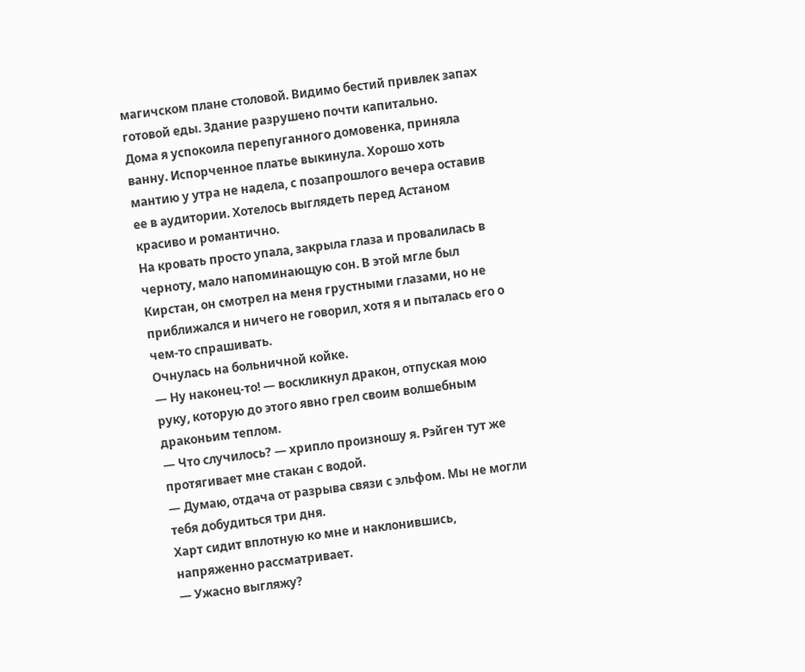магичском плане столовой. Видимо бестий привлек запах готовой еды. Здание разрушено почти капитально.
Дома я успокоила перепуганного домовенка, приняла ванну. Испорченное платье выкинула. Хорошо хоть мантию у утра не надела, с позапрошлого вечера оставив ее в аудитории. Хотелось выглядеть перед Астаном красиво и романтично.
На кровать просто упала, закрыла глаза и провалилась в черноту, мало напоминающую сон. В этой мгле был Кирстан, он смотрел на меня грустными глазами, но не приближался и ничего не говорил, хотя я и пыталась его о чем-то спрашивать.
Очнулась на больничной койке.
— Ну наконец-то! — воскликнул дракон, отпуская мою руку, которую до этого явно грел своим волшебным драконьим теплом.
— Что случилось? — хрипло произношу я. Рэйген тут же протягивает мне стакан с водой.
— Думаю, отдача от разрыва связи с эльфом. Мы не могли тебя добудиться три дня.
Харт сидит вплотную ко мне и наклонившись, напряженно рассматривает.
— Ужасно выгляжу?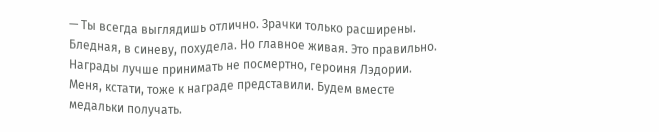— Ты всегда выглядишь отлично. Зрачки только расширены. Бледная, в синеву, похудела. Но главное живая. Это правильно. Награды лучше принимать не посмертно, героиня Лэдории. Меня, кстати, тоже к награде представили. Будем вместе медальки получать.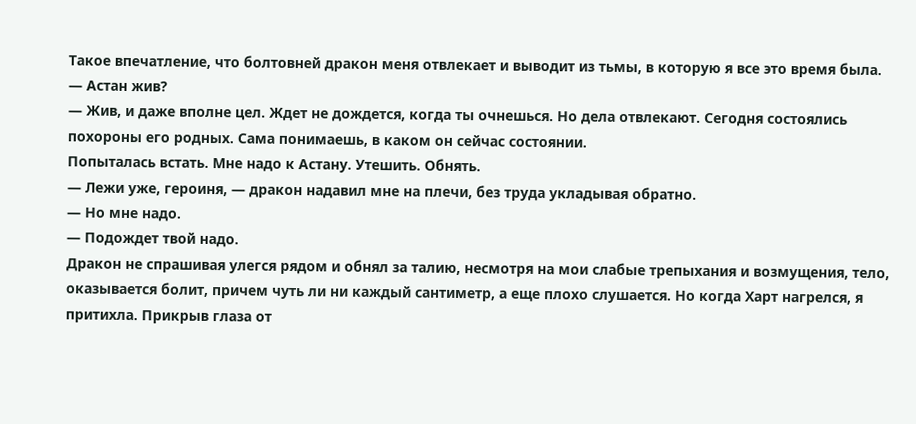Такое впечатление, что болтовней дракон меня отвлекает и выводит из тьмы, в которую я все это время была.
— Астан жив?
— Жив, и даже вполне цел. Ждет не дождется, когда ты очнешься. Но дела отвлекают. Сегодня состоялись похороны его родных. Сама понимаешь, в каком он сейчас состоянии.
Попыталась встать. Мне надо к Астану. Утешить. Обнять.
— Лежи уже, героиня, — дракон надавил мне на плечи, без труда укладывая обратно.
— Но мне надо.
— Подождет твой надо.
Дракон не спрашивая улегся рядом и обнял за талию, несмотря на мои слабые трепыхания и возмущения, тело, оказывается болит, причем чуть ли ни каждый сантиметр, а еще плохо слушается. Но когда Харт нагрелся, я притихла. Прикрыв глаза от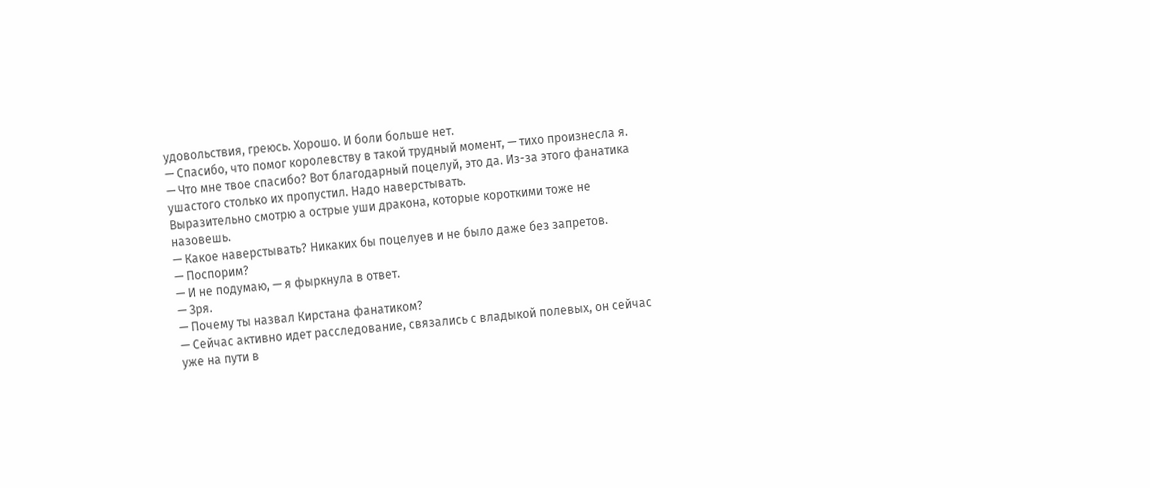удовольствия, греюсь. Хорошо. И боли больше нет.
— Спасибо, что помог королевству в такой трудный момент, — тихо произнесла я.
— Что мне твое спасибо? Вот благодарный поцелуй, это да. Из-за этого фанатика ушастого столько их пропустил. Надо наверстывать.
Выразительно смотрю а острые уши дракона, которые короткими тоже не назовешь.
— Какое наверстывать? Никаких бы поцелуев и не было даже без запретов.
— Поспорим?
— И не подумаю, — я фыркнула в ответ.
— Зря.
— Почему ты назвал Кирстана фанатиком?
— Сейчас активно идет расследование, связались с владыкой полевых, он сейчас уже на пути в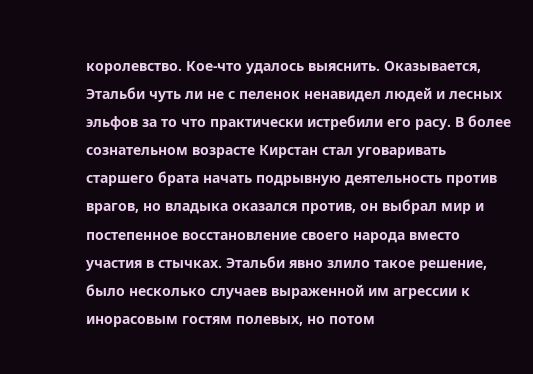королевство. Кое-что удалось выяснить. Оказывается, Этальби чуть ли не с пеленок ненавидел людей и лесных эльфов за то что практически истребили его расу. В более сознательном возрасте Кирстан стал уговаривать старшего брата начать подрывную деятельность против врагов, но владыка оказался против, он выбрал мир и постепенное восстановление своего народа вместо участия в стычках. Этальби явно злило такое решение, было несколько случаев выраженной им агрессии к инорасовым гостям полевых, но потом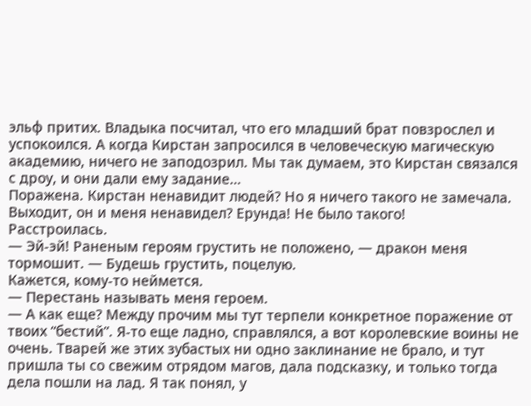эльф притих. Владыка посчитал, что его младший брат повзрослел и успокоился. А когда Кирстан запросился в человеческую магическую академию, ничего не заподозрил. Мы так думаем, это Кирстан связался с дроу, и они дали ему задание…
Поражена. Кирстан ненавидит людей? Но я ничего такого не замечала. Выходит, он и меня ненавидел? Ерунда! Не было такого!
Расстроилась.
— Эй-эй! Раненым героям грустить не положено, — дракон меня тормошит. — Будешь грустить, поцелую.
Кажется, кому-то неймется.
— Перестань называть меня героем.
— А как еще? Между прочим мы тут терпели конкретное поражение от твоих “бестий”. Я-то еще ладно, справлялся, а вот королевские воины не очень. Тварей же этих зубастых ни одно заклинание не брало, и тут пришла ты со свежим отрядом магов, дала подсказку, и только тогда дела пошли на лад. Я так понял, у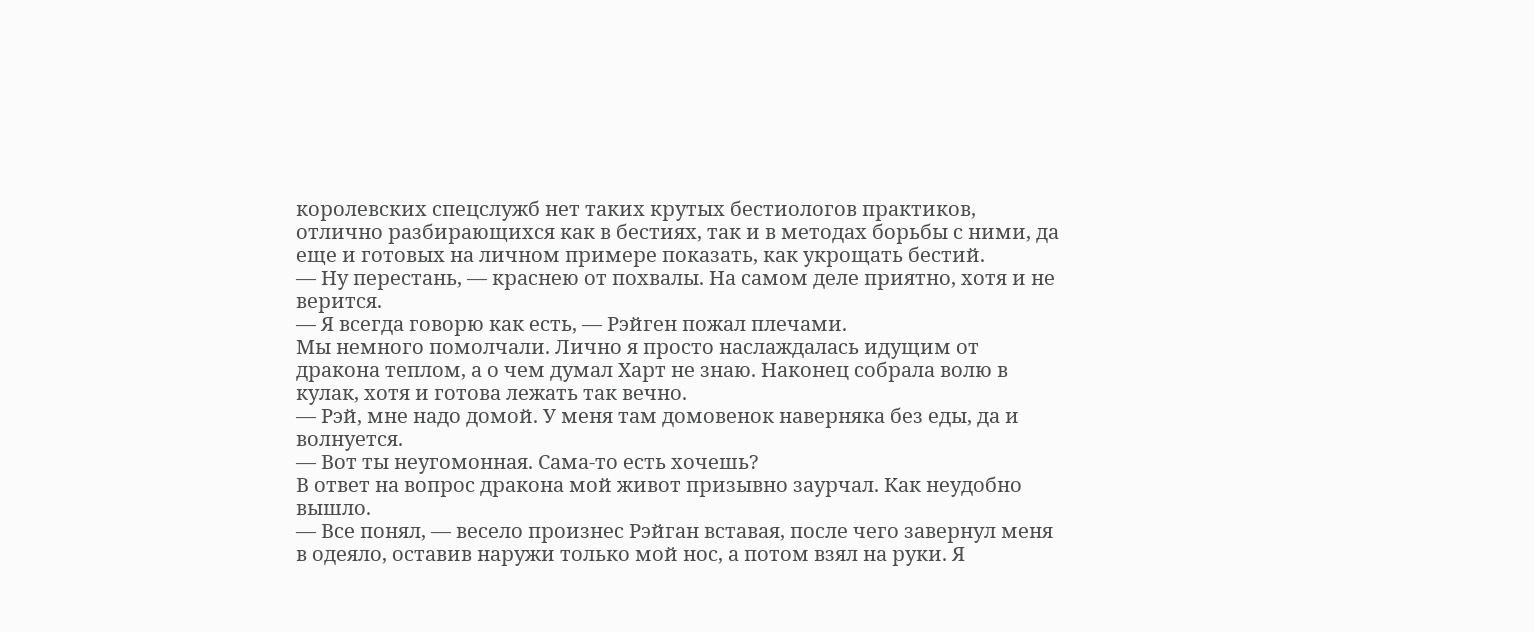королевских спецслужб нет таких крутых бестиологов практиков, отлично разбирающихся как в бестиях, так и в методах борьбы с ними, да еще и готовых на личном примере показать, как укрощать бестий.
— Ну перестань, — краснею от похвалы. На самом деле приятно, хотя и не верится.
— Я всегда говорю как есть, — Рэйген пожал плечами.
Мы немного помолчали. Лично я просто наслаждалась идущим от дракона теплом, а о чем думал Харт не знаю. Наконец собрала волю в кулак, хотя и готова лежать так вечно.
— Рэй, мне надо домой. У меня там домовенок наверняка без еды, да и волнуется.
— Вот ты неугомонная. Сама-то есть хочешь?
В ответ на вопрос дракона мой живот призывно заурчал. Как неудобно вышло.
— Все понял, — весело произнес Рэйган вставая, после чего завернул меня в одеяло, оставив наружи только мой нос, а потом взял на руки. Я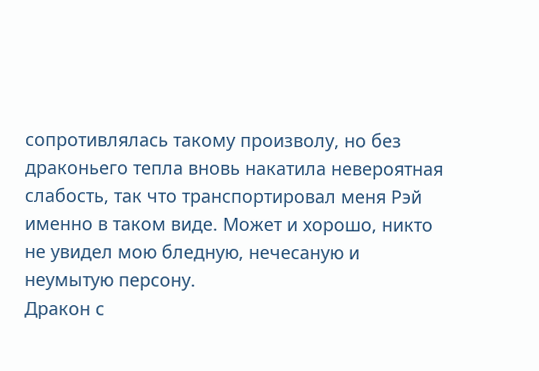сопротивлялась такому произволу, но без драконьего тепла вновь накатила невероятная слабость, так что транспортировал меня Рэй именно в таком виде. Может и хорошо, никто не увидел мою бледную, нечесаную и неумытую персону.
Дракон с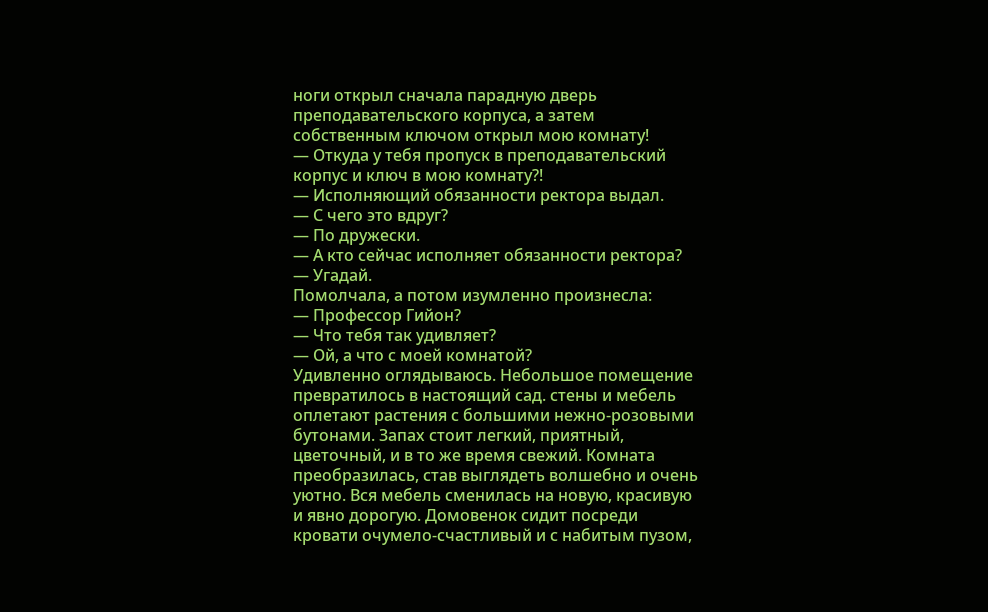ноги открыл сначала парадную дверь преподавательского корпуса, а затем собственным ключом открыл мою комнату!
— Откуда у тебя пропуск в преподавательский корпус и ключ в мою комнату?!
— Исполняющий обязанности ректора выдал.
— С чего это вдруг?
— По дружески.
— А кто сейчас исполняет обязанности ректора?
— Угадай.
Помолчала, а потом изумленно произнесла:
— Профессор Гийон?
— Что тебя так удивляет?
— Ой, а что с моей комнатой?
Удивленно оглядываюсь. Небольшое помещение превратилось в настоящий сад. стены и мебель оплетают растения с большими нежно-розовыми бутонами. Запах стоит легкий, приятный, цветочный, и в то же время свежий. Комната преобразилась, став выглядеть волшебно и очень уютно. Вся мебель сменилась на новую, красивую и явно дорогую. Домовенок сидит посреди кровати очумело-счастливый и с набитым пузом,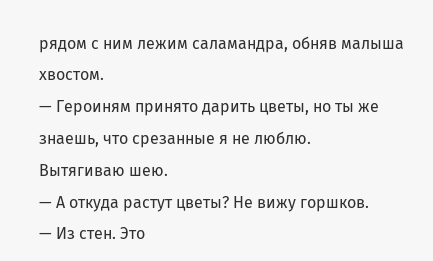рядом с ним лежим саламандра, обняв малыша хвостом.
— Героиням принято дарить цветы, но ты же знаешь, что срезанные я не люблю.
Вытягиваю шею.
— А откуда растут цветы? Не вижу горшков.
— Из стен. Это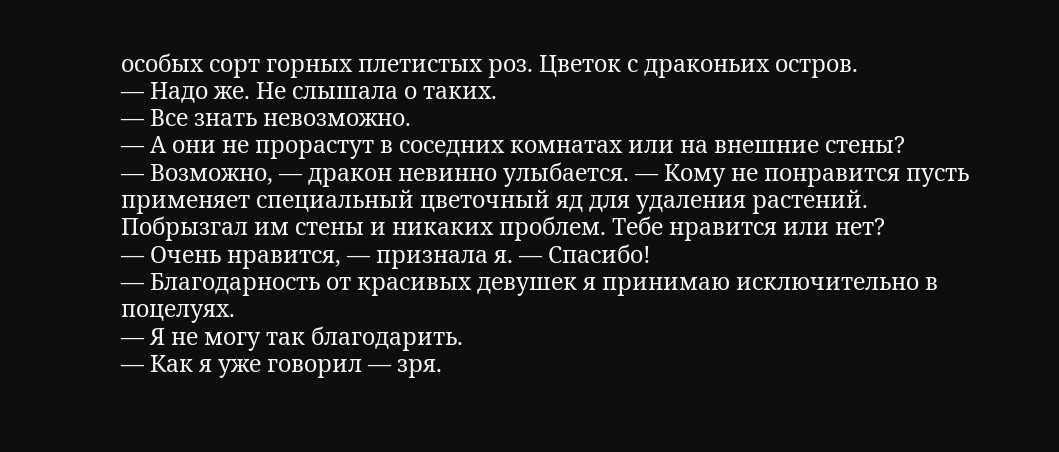особых сорт горных плетистых роз. Цветок с драконьих остров.
— Надо же. Не слышала о таких.
— Все знать невозможно.
— А они не прорастут в соседних комнатах или на внешние стены?
— Возможно, — дракон невинно улыбается. — Кому не понравится пусть применяет специальный цветочный яд для удаления растений. Побрызгал им стены и никаких проблем. Тебе нравится или нет?
— Очень нравится, — признала я. — Спасибо!
— Благодарность от красивых девушек я принимаю исключительно в поцелуях.
— Я не могу так благодарить.
— Как я уже говорил — зря.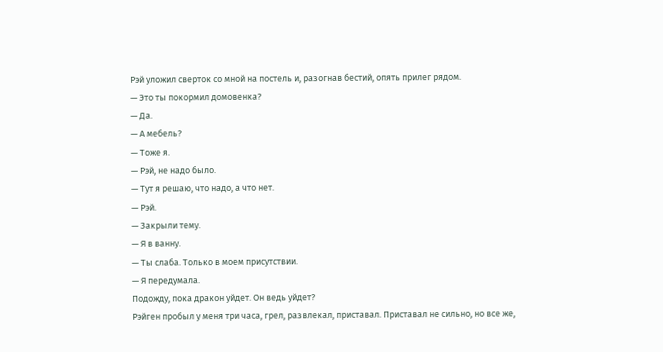Рэй уложил сверток со мной на постель и, разогнав бестий, опять прилег рядом.
— Это ты покормил домовенка?
— Да.
— А мебель?
— Тоже я.
— Рэй, не надо было.
— Тут я решаю, что надо, а что нет.
— Рэй.
— Закрыли тему.
— Я в ванну.
— Ты слаба. Только в моем присутствии.
— Я передумала.
Подожду, пока дракон уйдет. Он ведь уйдет?
Рэйген пробыл у меня три часа, грел, развлекал, приставал. Приставал не сильно, но все же,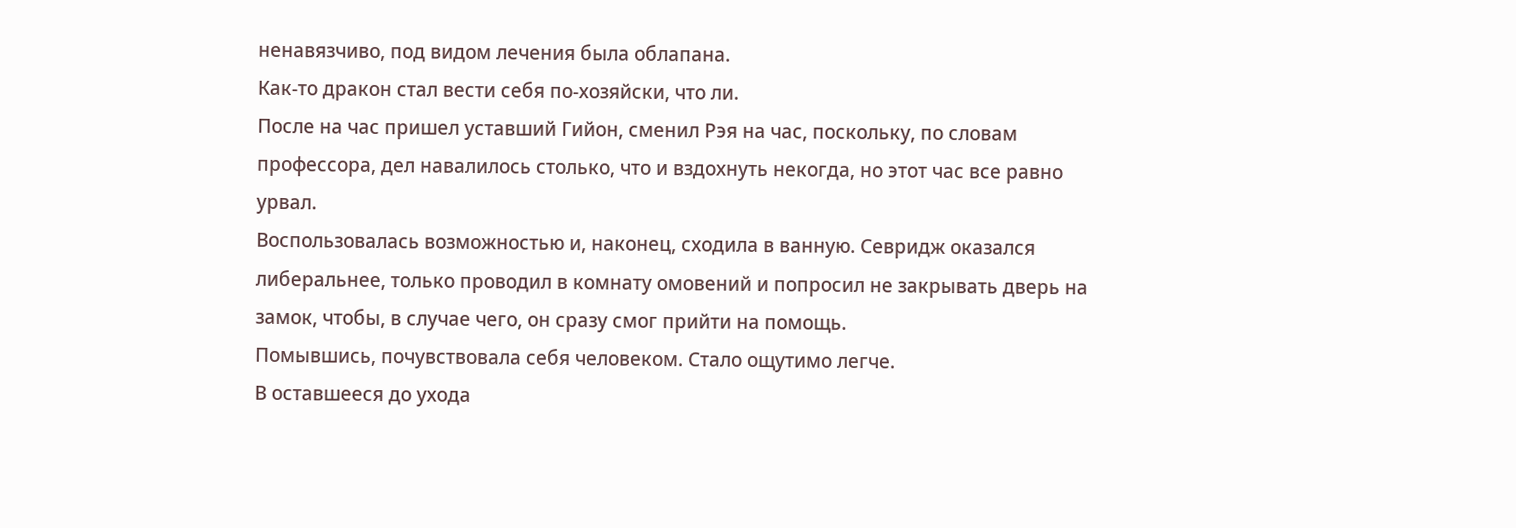ненавязчиво, под видом лечения была облапана.
Как-то дракон стал вести себя по-хозяйски, что ли.
После на час пришел уставший Гийон, сменил Рэя на час, поскольку, по словам профессора, дел навалилось столько, что и вздохнуть некогда, но этот час все равно урвал.
Воспользовалась возможностью и, наконец, сходила в ванную. Севридж оказался либеральнее, только проводил в комнату омовений и попросил не закрывать дверь на замок, чтобы, в случае чего, он сразу смог прийти на помощь.
Помывшись, почувствовала себя человеком. Стало ощутимо легче.
В оставшееся до ухода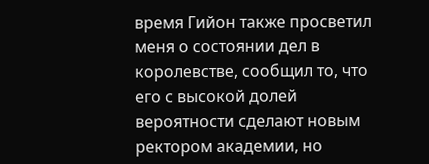время Гийон также просветил меня о состоянии дел в королевстве, сообщил то, что его с высокой долей вероятности сделают новым ректором академии, но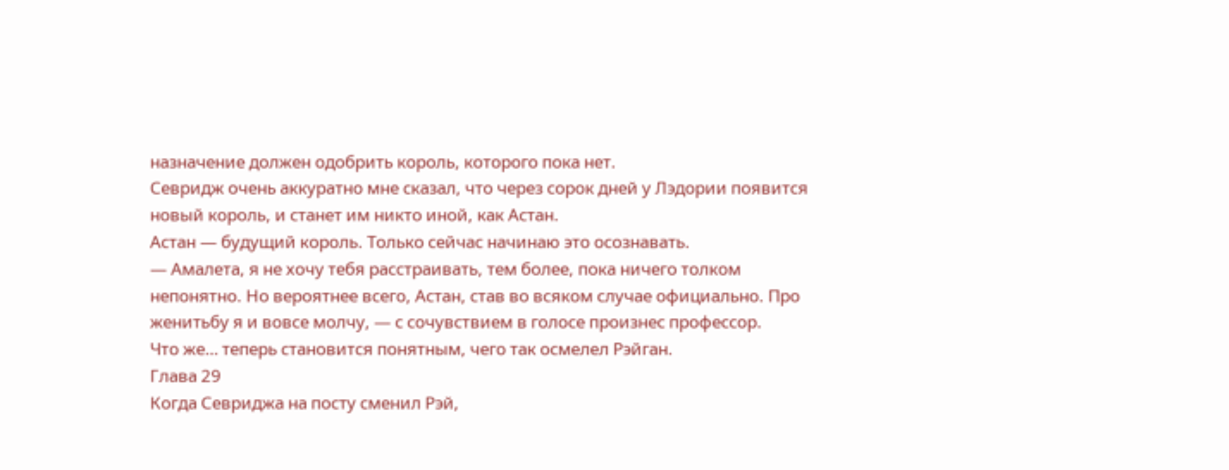назначение должен одобрить король, которого пока нет.
Севридж очень аккуратно мне сказал, что через сорок дней у Лэдории появится новый король, и станет им никто иной, как Астан.
Астан — будущий король. Только сейчас начинаю это осознавать.
— Амалета, я не хочу тебя расстраивать, тем более, пока ничего толком непонятно. Но вероятнее всего, Астан, став во всяком случае официально. Про женитьбу я и вовсе молчу, — с сочувствием в голосе произнес профессор.
Что же… теперь становится понятным, чего так осмелел Рэйган.
Глава 29
Когда Севриджа на посту сменил Рэй,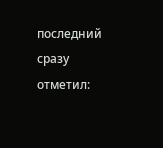последний сразу отметил: